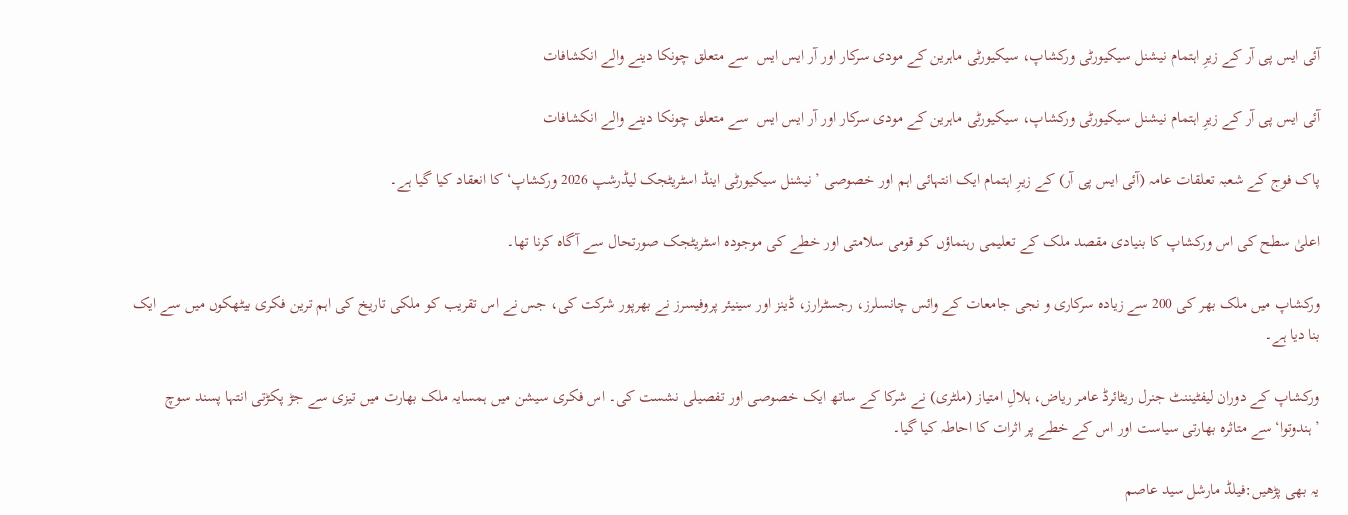آئی ایس پی آر کے زیرِ اہتمام نیشنل سیکیورٹی ورکشاپ، سیکیورٹی ماہرین کے مودی سرکار اور آر ایس ایس  سے متعلق چونکا دینے والے انکشافات

آئی ایس پی آر کے زیرِ اہتمام نیشنل سیکیورٹی ورکشاپ، سیکیورٹی ماہرین کے مودی سرکار اور آر ایس ایس  سے متعلق چونکا دینے والے انکشافات

پاک فوج کے شعبہ تعلقات عامہ (آئی ایس پی آر) کے زیرِ اہتمام ایک انتہائی اہم اور خصوصی ’نیشنل سیکیورٹی اینڈ اسٹریٹجک لیڈرشپ 2026 ورکشاپ‘ کا انعقاد کیا گیا ہے۔

اعلیٰ سطح کی اس ورکشاپ کا بنیادی مقصد ملک کے تعلیمی رہنماؤں کو قومی سلامتی اور خطے کی موجودہ اسٹریٹجک صورتحال سے آگاہ کرنا تھا۔

ورکشاپ میں ملک بھر کی 200 سے زیادہ سرکاری و نجی جامعات کے وائس چانسلرز، رجسٹرارز، ڈینز اور سینیئر پروفیسرز نے بھرپور شرکت کی، جس نے اس تقریب کو ملکی تاریخ کی اہم ترین فکری بیٹھکوں میں سے ایک بنا دیا ہے۔

ورکشاپ کے دوران لیفٹیننٹ جنرل ریٹائرڈ عامر ریاض، ہلالِ امتیاز (ملٹری) نے شرکا کے ساتھ ایک خصوصی اور تفصیلی نشست کی۔ اس فکری سیشن میں ہمسایہ ملک بھارت میں تیزی سے جڑ پکڑتی انتہا پسند سوچ ’ہندوتوا‘ سے متاثرہ بھارتی سیاست اور اس کے خطے پر اثرات کا احاطہ کیا گیا۔

یہ بھی پڑھیں:فیلڈ مارشل سید عاصم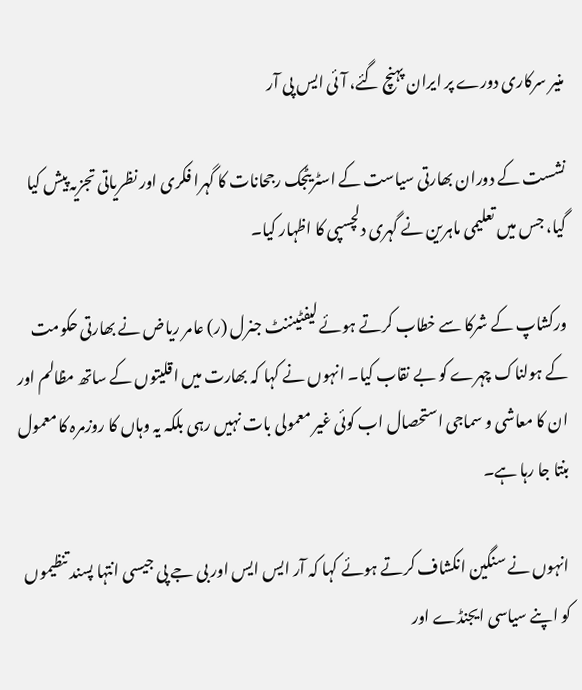منیر سرکاری دورے پر ایران پہنچ گئے، آئی ایس پی آر

نشست کے دوران بھارتی سیاست کے اسٹریٹجک رجحانات کا گہرا فکری اور نظریاتی تجزیہ پیش کیا گیا، جس میں تعلیمی ماہرین نے گہری دلچسپی کا اظہار کیا۔

ورکشاپ کے شرکا سے خطاب کرتے ہوئے لیفٹیننٹ جنرل (ر) عامر ریاض نے بھارتی حکومت کے ہولناک چہرے کو بے نقاب کیا۔ انہوں نے کہا کہ بھارت میں اقلیتوں کے ساتھ مظالم اور ان کا معاشی و سماجی استحصال اب کوئی غیر معمولی بات نہیں رہی بلکہ یہ وہاں کا روزمرہ کا معمول بنتا جا رہا ہے۔

انہوں نے سنگین انکشاف کرتے ہوئے کہا کہ آر ایس ایس اور بی جے پی جیسی انتہا پسند تنظیموں کو اپنے سیاسی ایجنڈے اور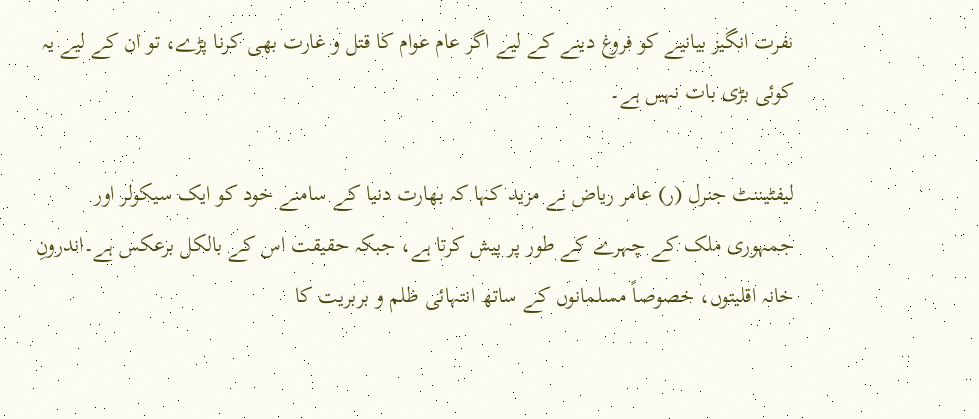نفرت انگیز بیانیے کو فروغ دینے کے لیے اگر عام عوام کا قتل و غارت بھی کرنا پڑے، تو ان کے لیے یہ کوئی بڑی بات نہیں ہے۔

لیفٹیننٹ جنرل (ر) عامر ریاض نے مزید کہا کہ بھارت دنیا کے سامنے خود کو ایک سیکولر اور جمہوری ملک کے چہرے کے طور پر پیش کرتا ہے، جبکہ حقیقت اس کے بالکل برعکس ہے۔اندرونِ خانہ اقلیتوں، خصوصاً مسلمانوں کے ساتھ انتہائی ظلم و بربریت کا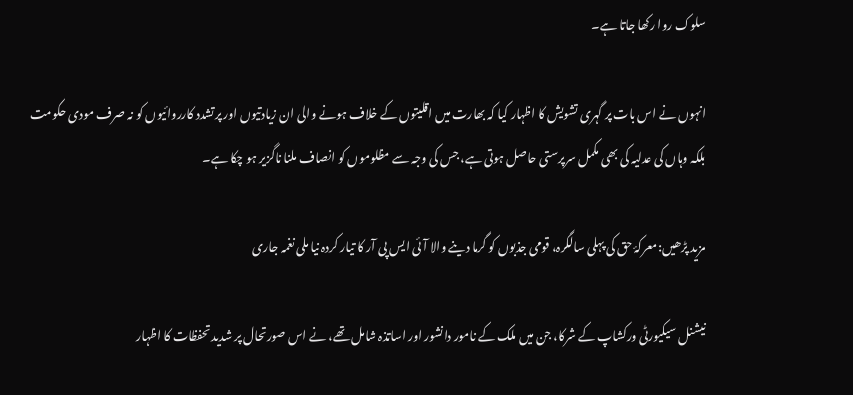سلوک روا رکھا جاتا ہے۔

انہوں نے اس بات پر گہری تشویش کا اظہار کیا کہ بھارت میں اقلیتوں کے خلاف ہونے والی ان زیادتیوں اور پرتشدد کارروائیوں کو نہ صرف مودی حکومت بلکہ وہاں کی عدلیہ کی بھی مکمل سرپرستی حاصل ہوتی ہے، جس کی وجہ سے مظلوموں کو انصاف ملنا ناگزیر ہو چکا ہے۔

مزید پڑھیں:معرکۂ حق کی پہلی سالگرہ، قومی جذبوں کو گرما دینے والا آئی ایس پی آر کا تیار کردہ نیا ملی نغمہ جاری

نیشنل سیکیورٹی ورکشاپ کے شرکا، جن میں ملک کے نامور دانشور اور اساتذہ شامل تھے، نے اس صورتحال پر شدید تحفظات کا اظہار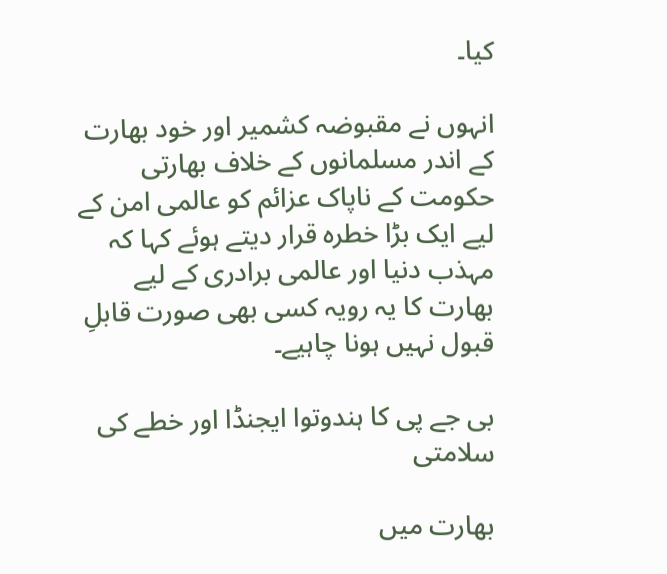کیا۔

انہوں نے مقبوضہ کشمیر اور خود بھارت کے اندر مسلمانوں کے خلاف بھارتی حکومت کے ناپاک عزائم کو عالمی امن کے لیے ایک بڑا خطرہ قرار دیتے ہوئے کہا کہ مہذب دنیا اور عالمی برادری کے لیے بھارت کا یہ رویہ کسی بھی صورت قابلِ قبول نہیں ہونا چاہیے۔

بی جے پی کا ہندوتوا ایجنڈا اور خطے کی سلامتی

بھارت میں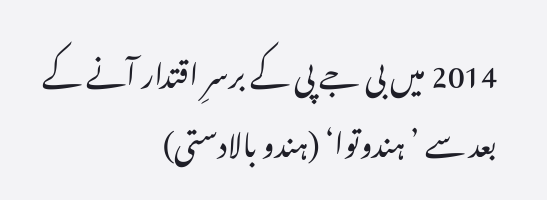2014 میں بی جے پی کے برسرِ اقتدار آنے کے بعد سے ’ہندوتوا‘ (ہندو بالادستی)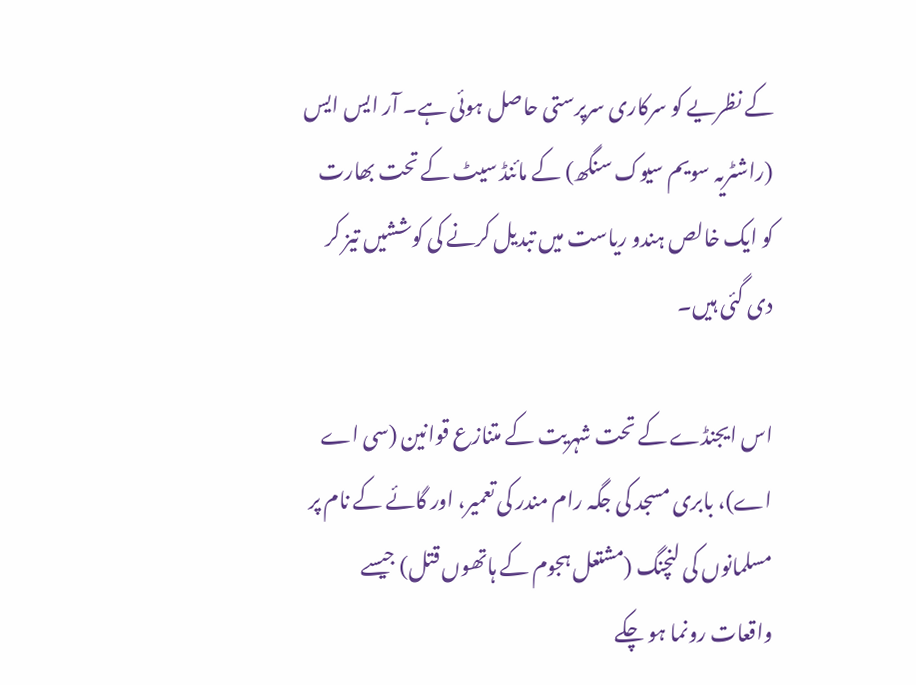کے نظریے کو سرکاری سرپرستی حاصل ہوئی ہے۔ آر ایس ایس (راشٹریہ سویم سیوک سنگھ) کے مائنڈ سیٹ کے تحت بھارت کو ایک خالص ہندو ریاست میں تبدیل کرنے کی کوششیں تیز کر دی گئی ہیں۔

اس ایجنڈے کے تحت شہریت کے متنازع قوانین (سی اے اے)، بابری مسجد کی جگہ رام مندر کی تعمیر، اور گائے کے نام پر مسلمانوں کی لنچنگ (مشتعل ہجوم کے ہاتھوں قتل) جیسے واقعات رونما ہو چکے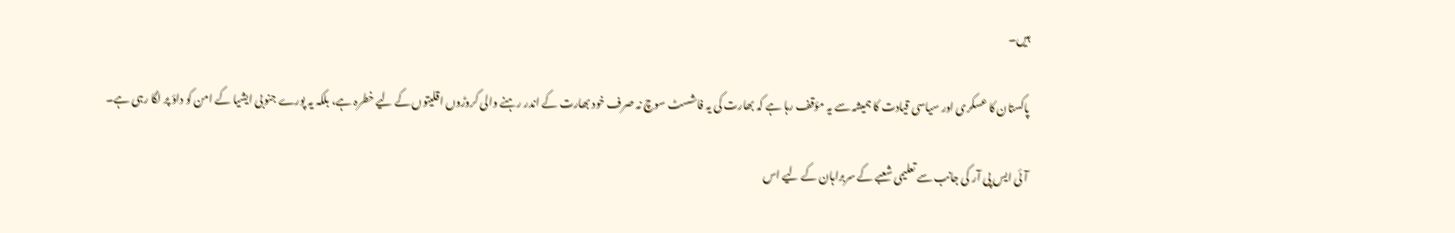ہیں۔

پاکستان کا عسکری اور سیاسی قیادت کا ہمیشہ سے یہ مؤقف رہا ہے کہ بھارت کی یہ فاشسٹ سوچ نہ صرف خود بھارت کے اندر رہنے والی کروڑوں اقلیتوں کے لیے خطرہ ہے، بلکہ یہ پورے جنوبی ایشیا کے امن کو داؤ پر لگا رہی ہے۔

آئی ایس پی آر کی جانب سے تعلیمی شعبے کے سربراہان کے لیے اس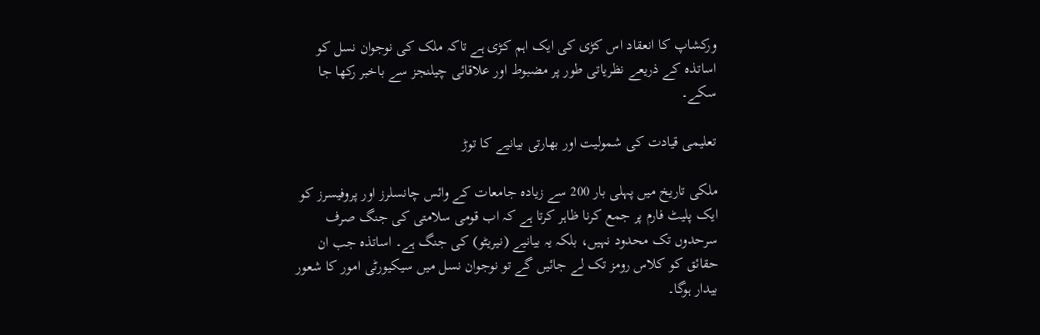ورکشاپ کا انعقاد اس کڑی کی ایک اہم کڑی ہے تاکہ ملک کی نوجوان نسل کو اساتذہ کے ذریعے نظریاتی طور پر مضبوط اور علاقائی چیلنجز سے باخبر رکھا جا سکے۔

تعلیمی قیادت کی شمولیت اور بھارتی بیانیے کا توڑ

ملکی تاریخ میں پہلی بار 200 سے زیادہ جامعات کے وائس چانسلرز اور پروفیسرز کو ایک پلیٹ فارم پر جمع کرنا ظاہر کرتا ہے کہ اب قومی سلامتی کی جنگ صرف سرحدوں تک محدود نہیں، بلکہ یہ بیانیے (نیریٹو) کی جنگ ہے۔ اساتذہ جب ان حقائق کو کلاس رومز تک لے جائیں گے تو نوجوان نسل میں سیکیورٹی امور کا شعور بیدار ہوگا۔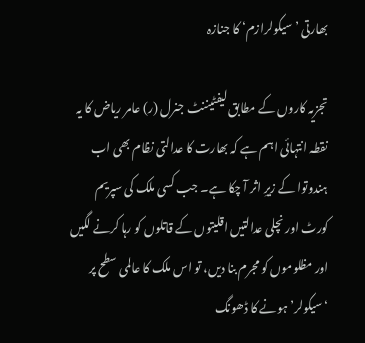بھارتی ’سیکولرازم‘ کا جنازہ

تجزیہ کاروں کے مطابق لیفٹیننٹ جنرل (ر) عامر ریاض کا یہ نقطہ انتہائی اہم ہے کہ بھارت کا عدالتی نظام بھی اب ہندوتوا کے زیرِ اثر آ چکا ہے۔ جب کسی ملک کی سپریم کورٹ اور نچلی عدالتیں اقلیتوں کے قاتلوں کو رہا کرنے لگیں اور مظلوموں کو مجرم بنا دیں، تو اس ملک کا عالمی سطح پر ‘سیکولر’ ہونے کا ڈھونگ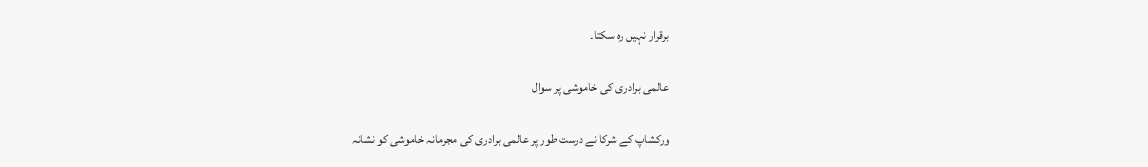برقرار نہیں رہ سکتا۔

عالمی برادری کی خاموشی پر سوال

ورکشاپ کے شرکا نے درست طور پر عالمی برادری کی مجرمانہ خاموشی کو نشانہ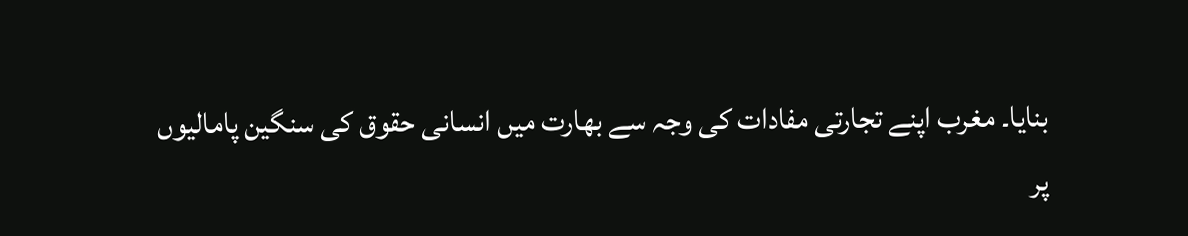بنایا۔ مغرب اپنے تجارتی مفادات کی وجہ سے بھارت میں انسانی حقوق کی سنگین پامالیوں پر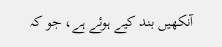آنکھیں بند کیے ہوئے ہے، جو کہ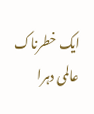ایک خطرناک عالمی دہرا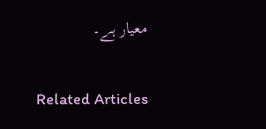معیار ہے۔

Related Articles